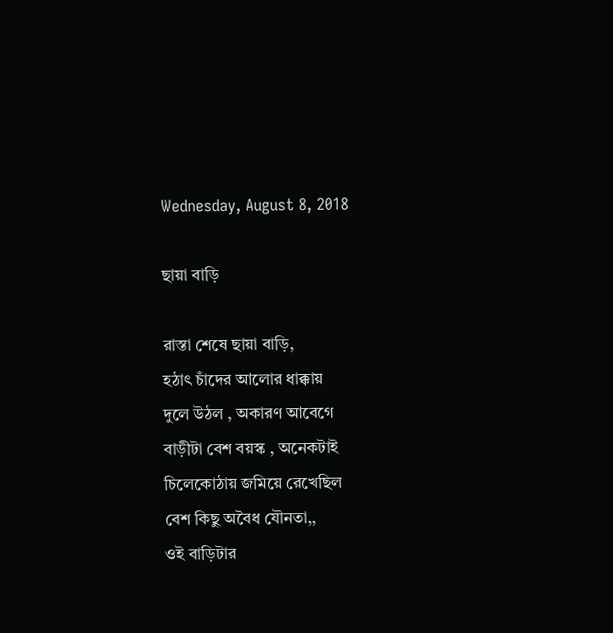Wednesday, August 8, 2018

ছায়া বাড়ি

রাস্তা শেষে ছায়া বাড়ি,
হঠাৎ চাঁদের আলোর ধাক্কায়
দুলে উঠল , অকারণ আবেগে
বাড়ীটা বেশ বয়স্ক , অনেকটাই
চিলেকোঠায় জমিয়ে রেখেছিল
বেশ কিছু অবৈধ যৌনতা,,
ওই বাড়িটার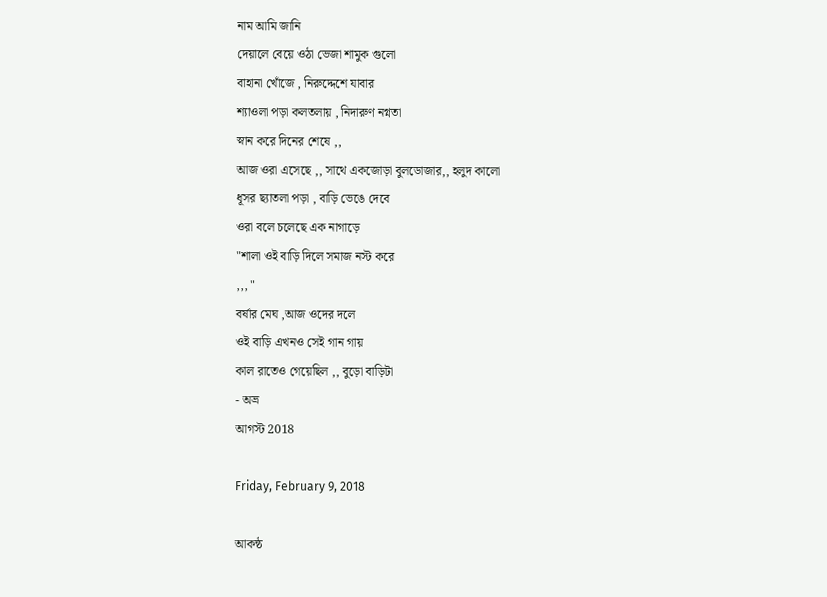নাম আমি জানি
দেয়ালে বেয়ে ওঠা ভেজা শামুক গুলো
বাহানা খোঁজে , নিরুদ্দেশে যাবার
শ্যাওলা পড়া কলতলায় , নিদারুণ নগ্নতা
স্নান করে দিনের শেষে ,,
আজ ওরা এসেছে ,, সাথে একজোড়া বুলডোজার,, হলুদ কালো
ধূসর ছ্যাতলা পড়া , বাড়ি ভেঙে দেবে
ওরা বলে চলেছে এক নাগাড়ে
"শালা ওই বাড়ি দিলে সমাজ নস্ট করে
,,, "
বর্ষার মেঘ ,আজ ওদের দলে
ওই বাড়ি এখনও সেই গান গায়
কাল রাতেও গেয়েছিল ,, বুড়ো বাড়িটা
- অভ্র
আগস্ট 2018

Friday, February 9, 2018

আকন্ঠ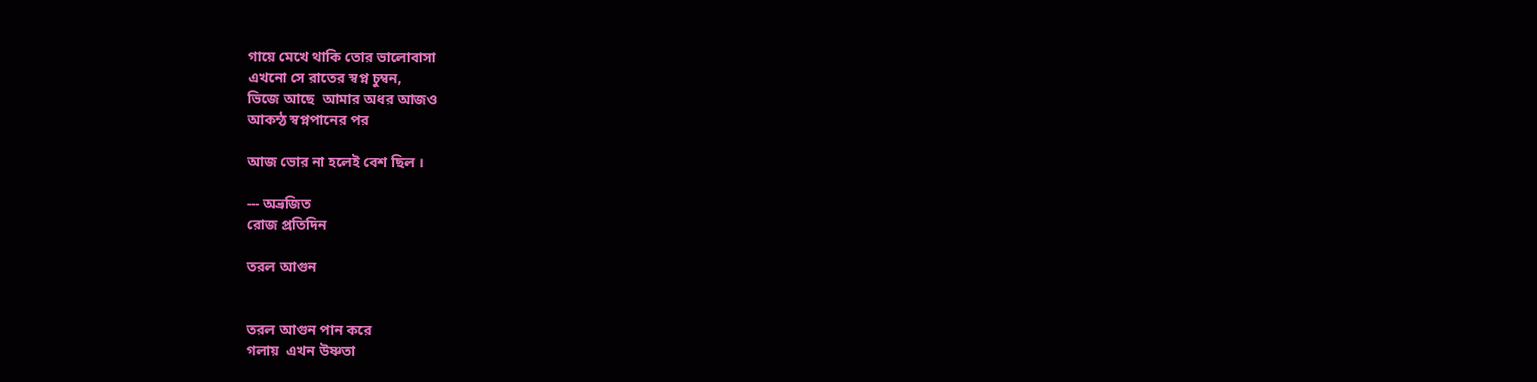গায়ে মেখে থাকি তোর ভালোবাসা
এখনো সে রাতের স্বপ্ন চুম্বন,
ভিজে আছে  আমার অধর আজও
আকন্ঠ স্বপ্নপানের পর

আজ ভোর না হলেই বেশ ছিল ।

--- অভ্রজিত
রোজ প্রতিদিন

তরল আগুন


তরল আগুন পান করে
গলায়  এখন উষ্ণতা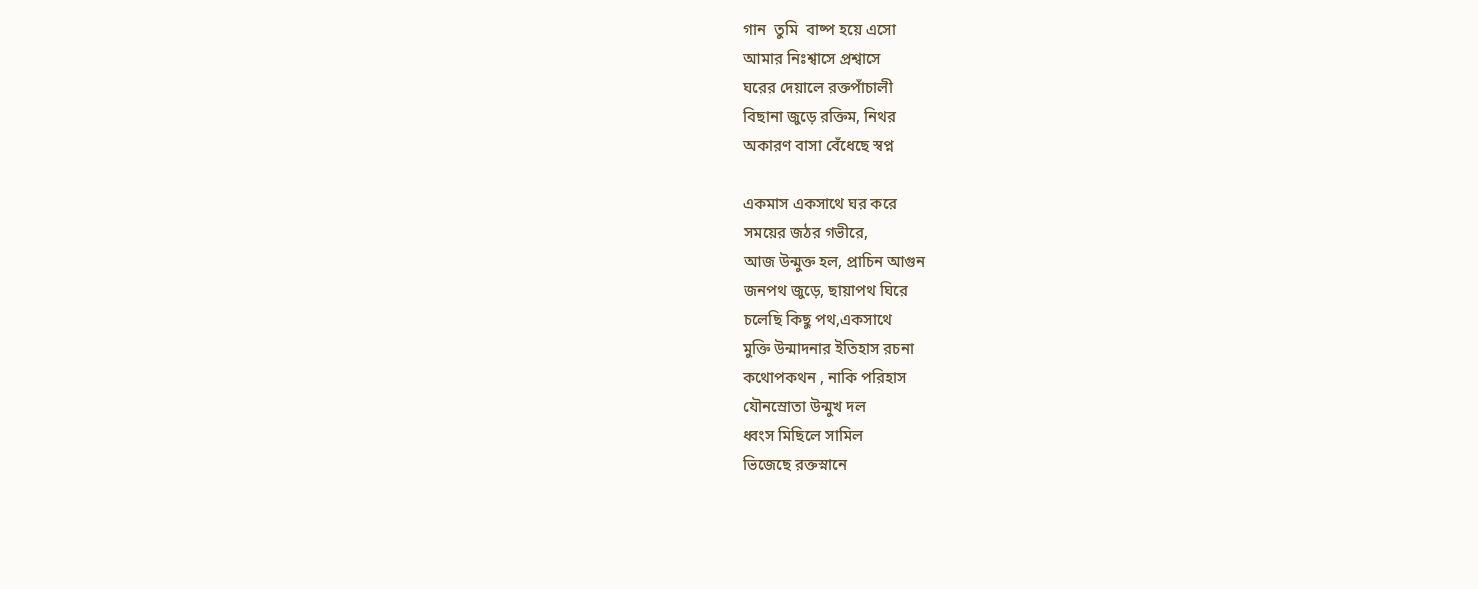গান  তুমি  বাষ্প হয়ে এসো
আমার নিঃশ্বাসে প্রশ্বাসে
ঘরের দেয়ালে রক্তপাঁচালী
বিছানা জুড়ে রক্তিম, নিথর
অকারণ বাসা বেঁধেছে স্বপ্ন

একমাস একসাথে ঘর করে
সময়ের জঠর গভীরে,
আজ উন্মুক্ত হল, প্রাচিন আগুন
জনপথ জুড়ে, ছায়াপথ ঘিরে
চলেছি কিছু পথ,একসাথে
মুক্তি উন্মাদনার ইতিহাস রচনা
কথোপকথন , নাকি পরিহাস
যৌনস্রোতা উন্মুখ দল
ধ্বংস মিছিলে সামিল
ভিজেছে রক্তস্নানে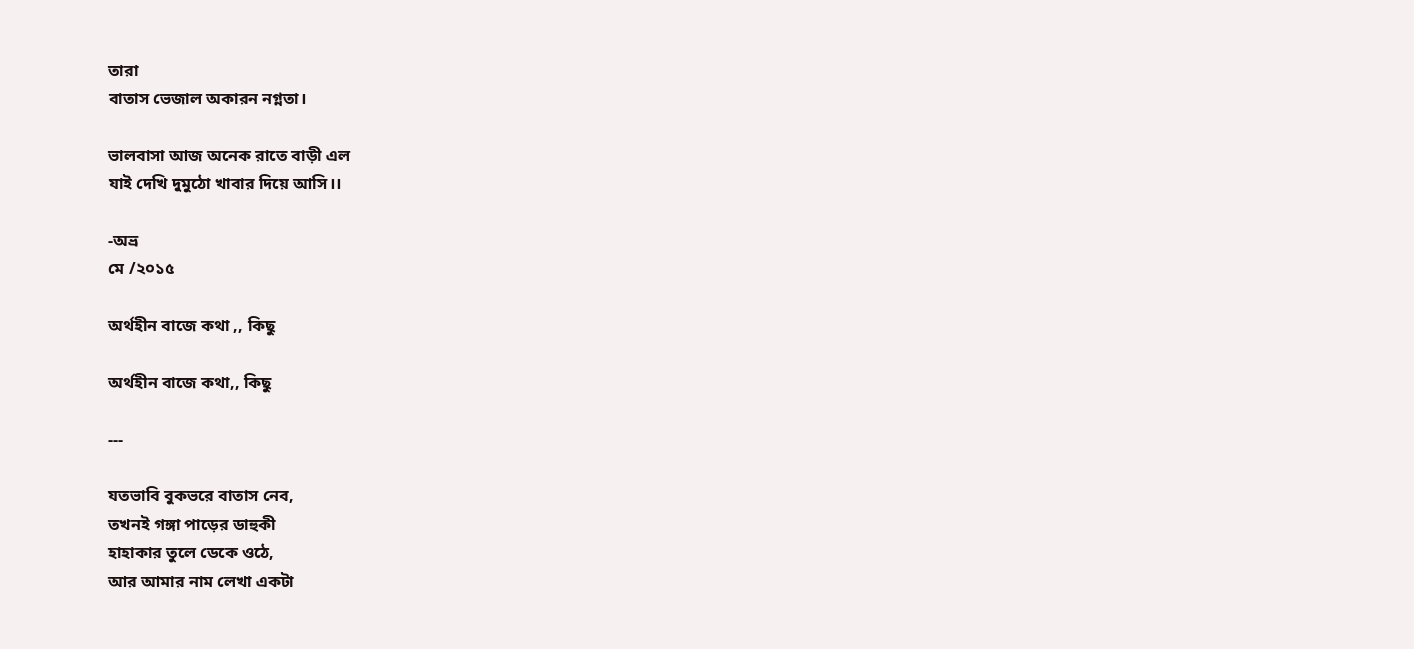তারা
বাতাস ভেজাল অকারন নগ্নতা।

ভালবাসা আজ অনেক রাতে বাড়ী এল
যাই দেখি দুমুঠো খাবার দিয়ে আসি।।

-অভ্র
মে /২০১৫

অর্থহীন বাজে কথা ,, কিছু

অর্থহীন বাজে কথা,, কিছু

---

যতভাবি বুকভরে বাতাস নেব,
তখনই গঙ্গা পাড়ের ডাহুকী
হাহাকার তুলে ডেকে ওঠে,
আর আমার নাম লেখা একটা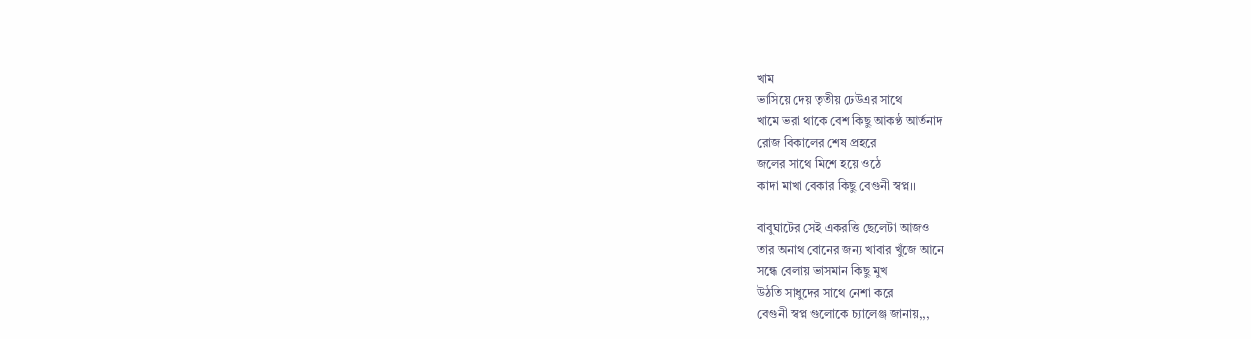খাম
ভাসিয়ে দেয় তৃতীয় ঢেউএর সাথে
খামে ভরা থাকে বেশ কিছু আকণ্ঠ আর্তনাদ
রোজ বিকালের শেষ প্রহরে
জলের সাথে মিশে হয়ে ওঠে
কাদা মাখা বেকার কিছু বেগুনী স্বপ্ন।।

বাবুঘাটের সেই একরত্তি ছেলেটা আজও
তার অনাথ বোনের জন্য খাবার খুঁজে আনে
সন্ধে বেলায় ভাসমান কিছু মুখ
উঠতি সাধুদের সাথে নেশা করে
বেগুনী স্বপ্ন গুলোকে চ্যালেঞ্জ জানায়,,,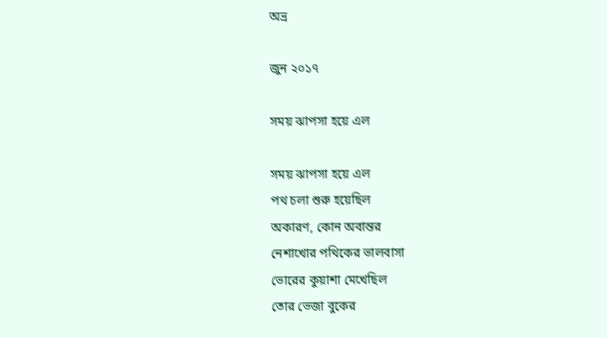অভ্র

জুন ২০১৭

সময় ঝাপসা হয়ে এল

সময় ঝাপসা হয়ে এল
পথ চলা শুরু হয়েছিল
অকারণ, কোন অবান্তর
নেশাখোর পথিকের ভালবাসা
ভোরের কুয়াশা মেখেছিল
তোর ভেজা বুকের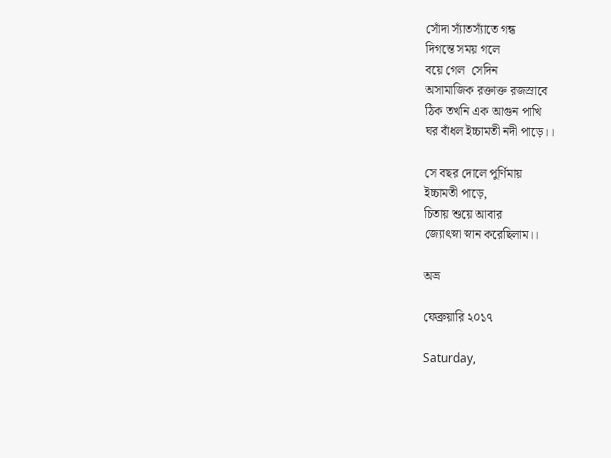সোঁদা স্যাঁতস্যাঁতে গন্ধ
দিগন্তে সময় গলে
বয়ে গেল  সেদিন
অসামাজিক রক্তাক্ত রজস্রাবে
ঠিক তখনি এক আগুন পাখি
ঘর বাঁধল ইচ্চামতী নদী পাড়ে।।

সে বছর দোলে পুর্ণিমায়
ইচ্চামতী পাড়ে,
চিতায় শুয়ে আবার
জ্যোৎস্না স্নান করেছিলাম।।

অভ্র

ফেব্রুয়ারি ২০১৭

Saturday,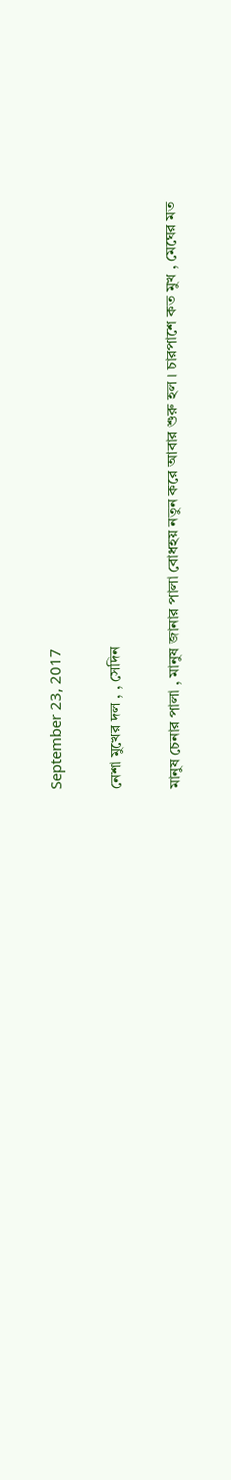September 23, 2017

নেশা মুখের দল , , সেদিন

মানুষ চেনার পালা , মানুষ জানার পালা বোধহয় নতুন করে আবার শুরু হল । চারপাশে কত মুখ , মেঘের মত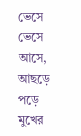ভেসে ভেসে আসে, আছড়ে পড়ে মুখের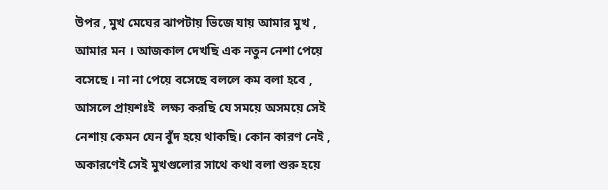উপর , মুখ মেঘের ঝাপটায় ভিজে যায় আমার মুখ , আমার মন । আজকাল দেখছি এক নতুন নেশা পেয়ে বসেছে । না না পেয়ে বসেছে বললে কম বলা হবে , আসলে প্রায়শঃই  লক্ষ্য করছি যে সময়ে অসময়ে সেই নেশায় কেমন যেন বুঁদ হয়ে থাকছি। কোন কারণ নেই , অকারণেই সেই মুখগুলোর সাথে কথা বলা শুরু হয়ে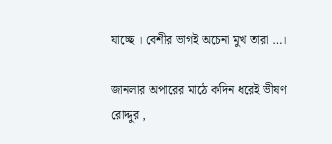যাচ্ছে । বেশীর ভাগই অচেনা মুখ তারা …।

জানলার অপারের মাঠে কদিন ধরেই ভীষণ রোদ্দুর ,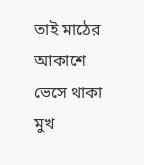তাই মাঠের আকাশে ভেসে থাকা মুখ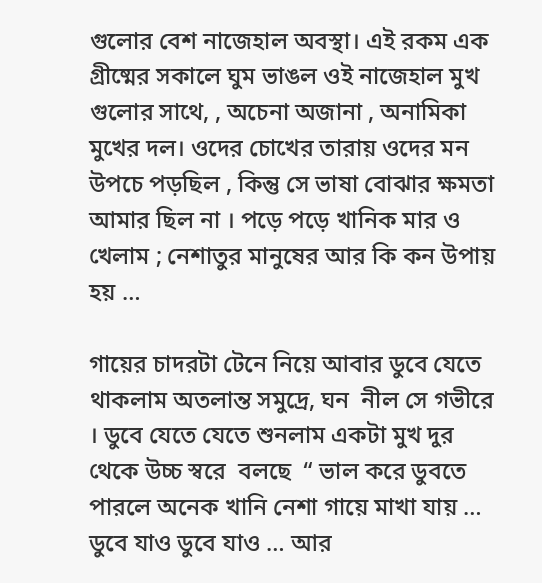গুলোর বেশ নাজেহাল অবস্থা। এই রকম এক গ্রীষ্মের সকালে ঘুম ভাঙল ওই নাজেহাল মুখ গুলোর সাথে, , অচেনা অজানা , অনামিকা মুখের দল। ওদের চোখের তারায় ওদের মন উপচে পড়ছিল , কিন্তু সে ভাষা বোঝার ক্ষমতা আমার ছিল না । পড়ে পড়ে খানিক মার ও খেলাম ; নেশাতুর মানুষের আর কি কন উপায় হয় …

গায়ের চাদরটা টেনে নিয়ে আবার ডুবে যেতে থাকলাম অতলান্ত সমুদ্রে, ঘন  নীল সে গভীরে । ডুবে যেতে যেতে শুনলাম একটা মুখ দুর থেকে উচ্চ স্বরে  বলছে  “ ভাল করে ডুবতে পারলে অনেক খানি নেশা গায়ে মাখা যায় … ডুবে যাও ডুবে যাও … আর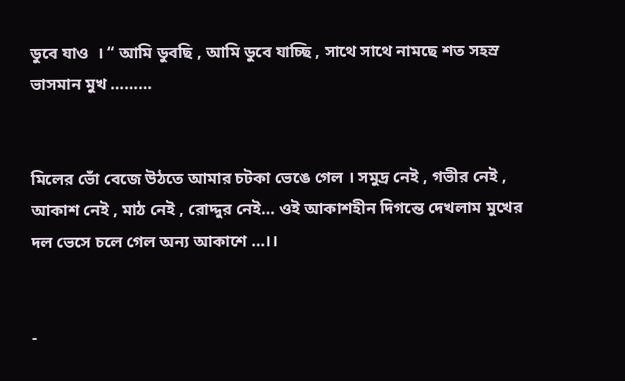ডুবে যাও  । “ আমি ডুবছি , আমি ডুবে যাচ্ছি , সাথে সাথে নামছে শত সহস্র ভাসমান মুখ ………


মিলের ভোঁ বেজে উঠতে আমার চটকা ভেঙে গেল । সমুদ্র নেই , গভীর নেই , আকাশ নেই , মাঠ নেই , রোদ্দুর নেই… ওই আকাশহীন দিগন্তে দেখলাম মুখের দল ভেসে চলে গেল অন্য আকাশে …।।


-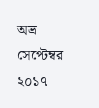অভ্র
সেপ্টেম্বর ২০১৭